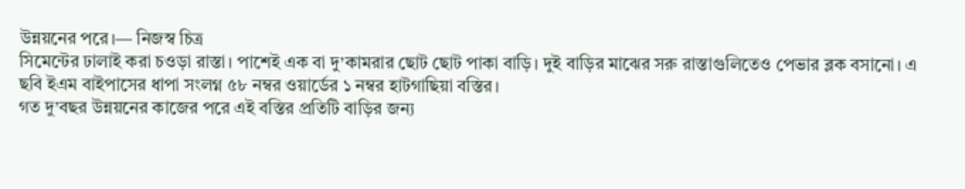উন্নয়নের পরে।— নিজস্ব চিত্র
সিমেন্টের ঢালাই করা চওড়া রাস্তা। পাশেই এক বা দু’কামরার ছোট ছোট পাকা বাড়ি। দুই বাড়ির মাঝের সরু রাস্তাগুলিতেও পেভার ব্লক বসানো। এ ছবি ইএম বাইপাসের ধাপা সংলগ্ন ৫৮ নম্বর ওয়ার্ডের ১ নম্বর হাটগাছিয়া বস্তির।
গত দু’বছর উন্নয়নের কাজের পরে এই বস্তির প্রতিটি বাড়ির জন্য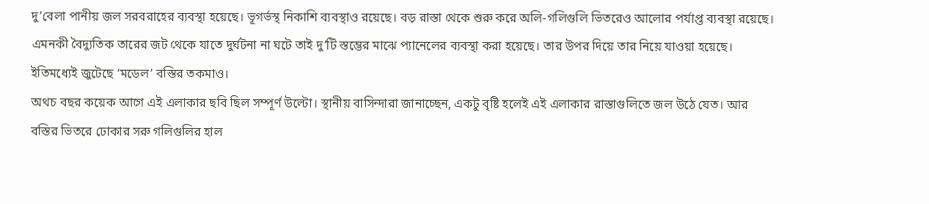দু’বেলা পানীয় জল সরবরাহের ব্যবস্থা হয়েছে। ভূগর্ভস্থ নিকাশি ব্যবস্থাও রয়েছে। বড় রাস্তা থেকে শুরু করে অলি-গলিগুলি ভিতরেও আলোর পর্যাপ্ত ব্যবস্থা রয়েছে। এমনকী বৈদ্যুতিক তারের জট থেকে যাতে দুর্ঘটনা না ঘটে তাই দু’টি স্তম্ভের মাঝে প্যানেলের ব্যবস্থা করা হয়েছে। তার উপর দিয়ে তার নিয়ে যাওয়া হয়েছে। ইতিমধ্যেই জুটেছে ‘মডেল’ বস্তির তকমাও।
অথচ বছর কয়েক আগে এই এলাকার ছবি ছিল সম্পূর্ণ উল্টো। স্থানীয় বাসিন্দারা জানাচ্ছেন, একটু বৃষ্টি হলেই এই এলাকার রাস্তাগুলিতে জল উঠে যেত। আর বস্তির ভিতরে ঢোকার সরু গলিগুলির হাল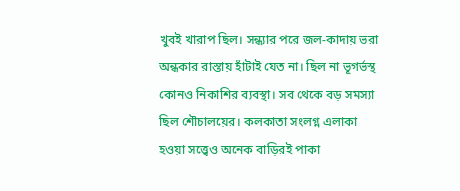খুবই খারাপ ছিল। সন্ধ্যার পরে জল-কাদায় ভরা অন্ধকার রাস্তায় হাঁটাই যেত না। ছিল না ভূগর্ভস্থ কোনও নিকাশির ব্যবস্থা। সব থেকে বড় সমস্যা ছিল শৌচালয়ের। কলকাতা সংলগ্ন এলাকা হওয়া সত্ত্বেও অনেক বাড়িরই পাকা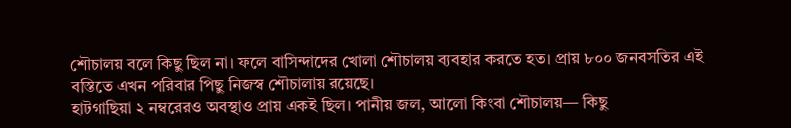শৌচালয় বলে কিছু ছিল না। ফলে বাসিন্দাদের খোলা শৌচালয় ব্যবহার করতে হত। প্রায় ৮০০ জনবসতির এই বস্তিতে এখন পরিবার পিছু নিজস্ব শৌচালায় রয়েছে।
হাটগাছিয়া ২ নম্বরেরও অবস্থাও প্রায় একই ছিল। পানীয় জল, আলো কিংবা শৌচালয়— কিছু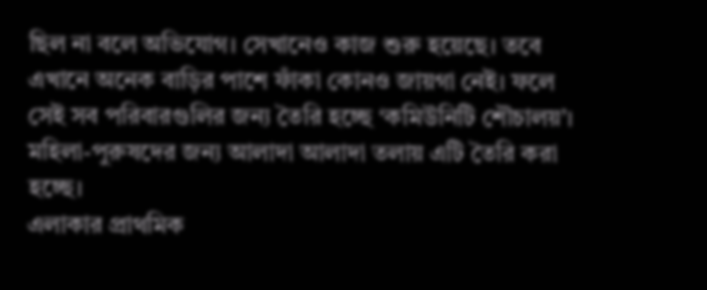ছিল না বলে অভিযোগ। সেখানেও কাজ শুরু হয়েছে। তবে এখানে অনেক বাড়ির পাশে ফাঁকা কোনও জায়গা নেই। ফলে সেই সব পরিবারগুলির জন্য তৈরি হচ্ছে ‘কমিউনিটি শৌচালয়’। মহিলা-পুরুষদের জন্য আলাদা আলাদা তলায় এটি তৈরি করা হচ্ছে।
এলাকার প্রাথমিক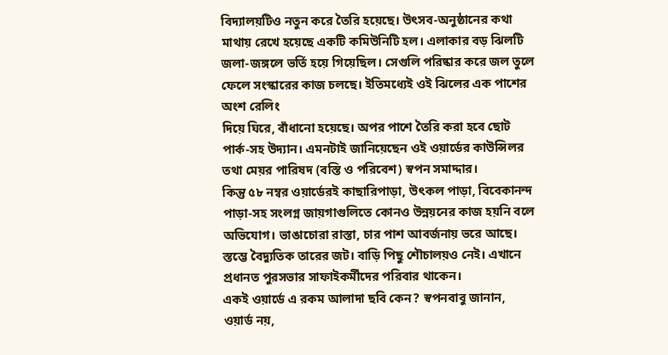বিদ্যালয়টিও নতুন করে তৈরি হয়েছে। উৎসব-অনুষ্ঠানের কথা মাথায় রেখে হয়েছে একটি কমিউনিটি হল। এলাকার বড় ঝিলটি জলা-জঙ্গলে ভর্তি হয়ে গিয়েছিল। সেগুলি পরিষ্কার করে জল তুলে ফেলে সংস্কারের কাজ চলছে। ইতিমধ্যেই ওই ঝিলের এক পাশের অংশ রেলিং
দিয়ে ঘিরে, বাঁধানো হয়েছে। অপর পাশে তৈরি করা হবে ছোট পার্ক-সহ উদ্যান। এমনটাই জানিয়েছেন ওই ওয়ার্ডের কাউন্সিলর তথা মেয়র পারিষদ (বস্তি ও পরিবেশ) স্বপন সমাদ্দার।
কিন্তু ৫৮ নম্বর ওয়ার্ডেরই কাছারিপাড়া, উৎকল পাড়া, বিবেকানন্দ পাড়া-সহ সংলগ্ন জায়গাগুলিতে কোনও উন্নয়নের কাজ হয়নি বলে অভিযোগ। ভাঙাচোরা রাস্তা, চার পাশ আবর্জনায় ভরে আছে। স্তম্ভে বৈদ্যুতিক তারের জট। বাড়ি পিছু শৌচালয়ও নেই। এখানে প্রধানত পুরসভার সাফাইকর্মীদের পরিবার থাকেন।
একই ওয়ার্ডে এ রকম আলাদা ছবি কেন? স্বপনবাবু জানান, ওয়ার্ড নয়,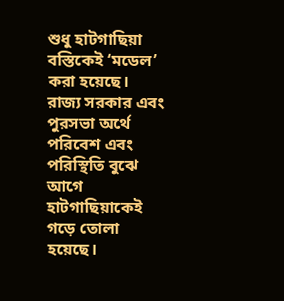শুধু হাটগাছিয়া বস্তিকেই ‘মডেল’ করা হয়েছে। রাজ্য সরকার এবং পুরসভা অর্থে পরিবেশ এবং পরিস্থিতি বুঝে আগে হাটগাছিয়াকেই গড়ে তোলা হয়েছে।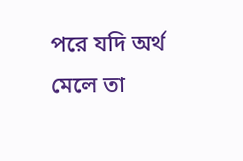পরে যদি অর্থ মেলে তা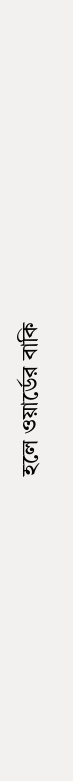হলে ওয়ার্ডের বাকি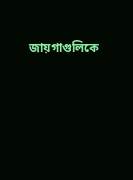জায়গাগুলিকে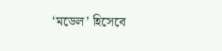‘মডেল’ হিসেবে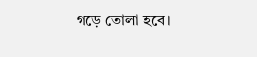গড়ে তোলা হবে।